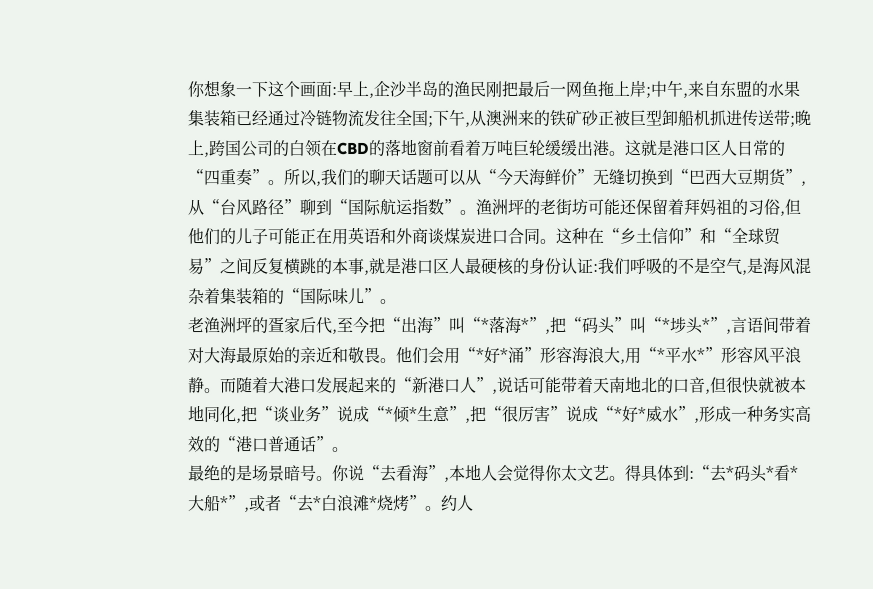你想象一下这个画面:早上,企沙半岛的渔民刚把最后一网鱼拖上岸;中午,来自东盟的水果集装箱已经通过冷链物流发往全国;下午,从澳洲来的铁矿砂正被巨型卸船机抓进传送带;晚上,跨国公司的白领在CBD的落地窗前看着万吨巨轮缓缓出港。这就是港口区人日常的“四重奏”。所以,我们的聊天话题可以从“今天海鲜价”无缝切换到“巴西大豆期货”,从“台风路径”聊到“国际航运指数”。渔洲坪的老街坊可能还保留着拜妈祖的习俗,但他们的儿子可能正在用英语和外商谈煤炭进口合同。这种在“乡土信仰”和“全球贸易”之间反复横跳的本事,就是港口区人最硬核的身份认证:我们呼吸的不是空气,是海风混杂着集装箱的“国际味儿”。
老渔洲坪的疍家后代,至今把“出海”叫“*落海*”,把“码头”叫“*埗头*”,言语间带着对大海最原始的亲近和敬畏。他们会用“*好*涌”形容海浪大,用“*平水*”形容风平浪静。而随着大港口发展起来的“新港口人”,说话可能带着天南地北的口音,但很快就被本地同化,把“谈业务”说成“*倾*生意”,把“很厉害”说成“*好*威水”,形成一种务实高效的“港口普通话”。
最绝的是场景暗号。你说“去看海”,本地人会觉得你太文艺。得具体到:“去*码头*看*大船*”,或者“去*白浪滩*烧烤”。约人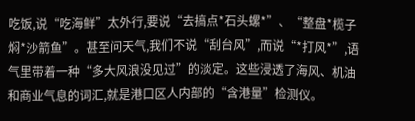吃饭,说“吃海鲜”太外行,要说“去搞点*石头螺*”、“整盘*榄子焖*沙箭鱼”。甚至问天气,我们不说“刮台风”,而说“*打风*”,语气里带着一种“多大风浪没见过”的淡定。这些浸透了海风、机油和商业气息的词汇,就是港口区人内部的“含港量”检测仪。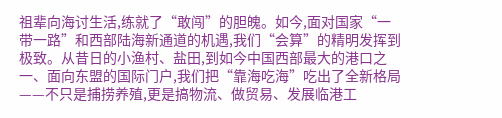祖辈向海讨生活,练就了“敢闯”的胆魄。如今,面对国家“一带一路”和西部陆海新通道的机遇,我们“会算”的精明发挥到极致。从昔日的小渔村、盐田,到如今中国西部最大的港口之一、面向东盟的国际门户,我们把“靠海吃海”吃出了全新格局——不只是捕捞养殖,更是搞物流、做贸易、发展临港工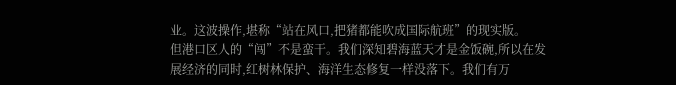业。这波操作,堪称“站在风口,把猪都能吹成国际航班”的现实版。
但港口区人的“闯”不是蛮干。我们深知碧海蓝天才是金饭碗,所以在发展经济的同时,红树林保护、海洋生态修复一样没落下。我们有万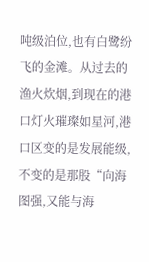吨级泊位,也有白鹭纷飞的金滩。从过去的渔火炊烟,到现在的港口灯火璀璨如星河,港口区变的是发展能级,不变的是那股“向海图强,又能与海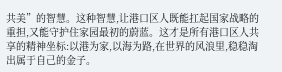共美”的智慧。这种智慧,让港口区人既能扛起国家战略的重担,又能守护住家园最初的蔚蓝。这才是所有港口区人共享的精神坐标:以港为家,以海为路,在世界的风浪里,稳稳淘出属于自己的金子。